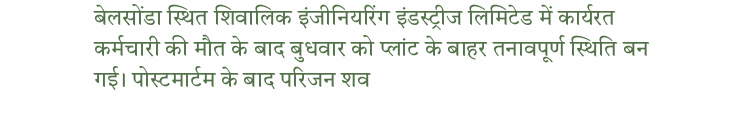बेलसोंडा स्थित शिवालिक इंजीनियरिंग इंडस्ट्रीज लिमिटेड में कार्यरत कर्मचारी की मौत के बाद बुधवार को प्लांट के बाहर तनावपूर्ण स्थिति बन गई। पोस्टमार्टम के बाद परिजन शव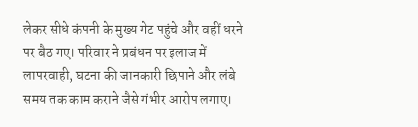लेकर सीधे कंपनी के मुख्य गेट पहुंचे और वहीं धरने पर बैठ गए। परिवार ने प्रबंधन पर इलाज में लापरवाही, घटना की जानकारी छिपाने और लंबे समय तक काम कराने जैसे गंभीर आरोप लगाए।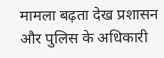मामला बढ़ता देख प्रशासन और पुलिस के अधिकारी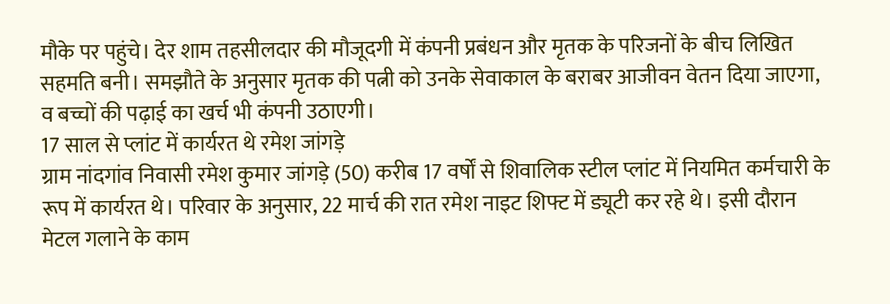मौके पर पहुंचे। देर शाम तहसीलदार की मौजूदगी में कंपनी प्रबंधन और मृतक के परिजनों के बीच लिखित सहमति बनी। समझौते के अनुसार मृतक की पत्नी को उनके सेवाकाल के बराबर आजीवन वेतन दिया जाएगा, व बच्चों की पढ़ाई का खर्च भी कंपनी उठाएगी।
17 साल से प्लांट में कार्यरत थे रमेश जांगड़े
ग्राम नांदगांव निवासी रमेश कुमार जांगड़े (50) करीब 17 वर्षों से शिवालिक स्टील प्लांट में नियमित कर्मचारी के रूप में कार्यरत थे। परिवार के अनुसार, 22 मार्च की रात रमेश नाइट शिफ्ट में ड्यूटी कर रहे थे। इसी दौरान मेटल गलाने के काम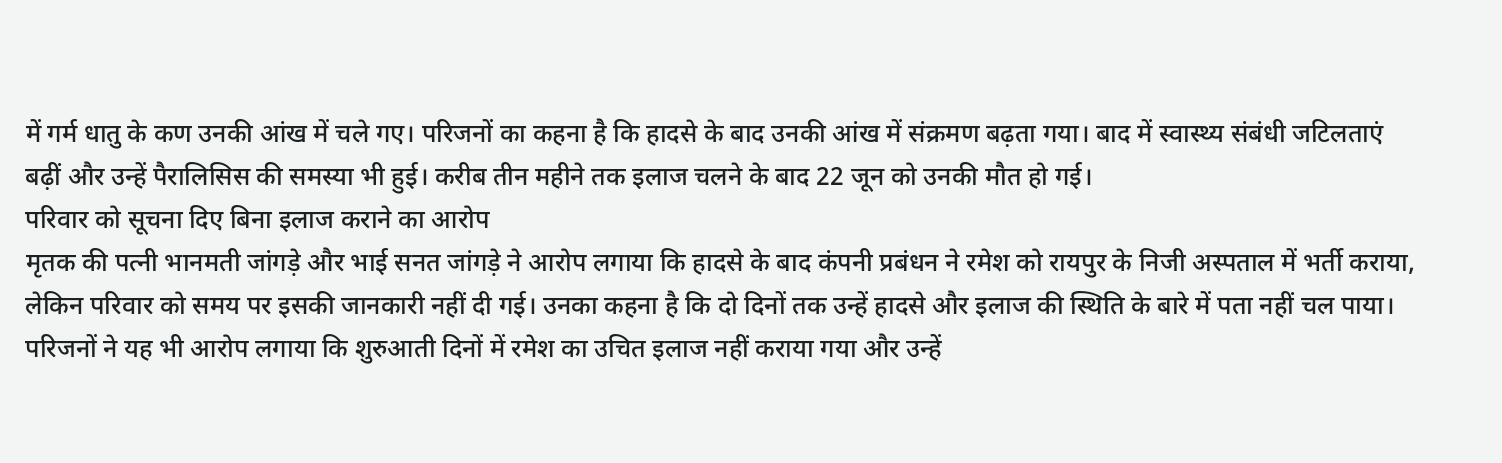में गर्म धातु के कण उनकी आंख में चले गए। परिजनों का कहना है कि हादसे के बाद उनकी आंख में संक्रमण बढ़ता गया। बाद में स्वास्थ्य संबंधी जटिलताएं बढ़ीं और उन्हें पैरालिसिस की समस्या भी हुई। करीब तीन महीने तक इलाज चलने के बाद 22 जून को उनकी मौत हो गई।
परिवार को सूचना दिए बिना इलाज कराने का आरोप
मृतक की पत्नी भानमती जांगड़े और भाई सनत जांगड़े ने आरोप लगाया कि हादसे के बाद कंपनी प्रबंधन ने रमेश को रायपुर के निजी अस्पताल में भर्ती कराया, लेकिन परिवार को समय पर इसकी जानकारी नहीं दी गई। उनका कहना है कि दो दिनों तक उन्हें हादसे और इलाज की स्थिति के बारे में पता नहीं चल पाया। परिजनों ने यह भी आरोप लगाया कि शुरुआती दिनों में रमेश का उचित इलाज नहीं कराया गया और उन्हें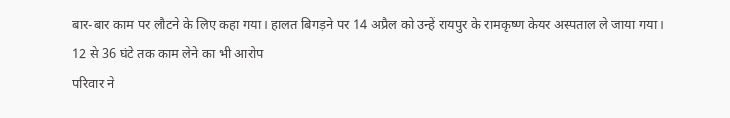बार-बार काम पर लौटने के लिए कहा गया। हालत बिगड़ने पर 14 अप्रैल को उन्हें रायपुर के रामकृष्ण केयर अस्पताल ले जाया गया।
12 से 36 घंटे तक काम लेने का भी आरोप
परिवार ने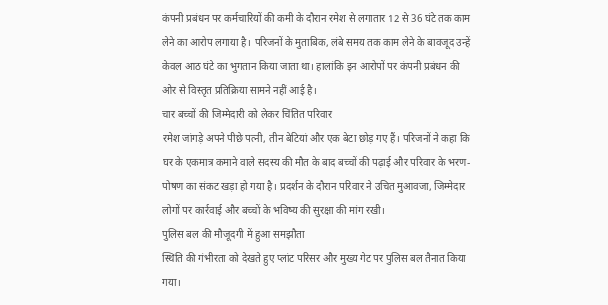कंपनी प्रबंधन पर कर्मचारियों की कमी के दौरान रमेश से लगातार 12 से 36 घंटे तक काम लेने का आरोप लगाया है। परिजनों के मुताबिक, लंबे समय तक काम लेने के बावजूद उन्हें केवल आठ घंटे का भुगतान किया जाता था। हालांकि इन आरोपों पर कंपनी प्रबंधन की ओर से विस्तृत प्रतिक्रिया सामने नहीं आई है।
चार बच्चों की जिम्मेदारी को लेकर चिंतित परिवार
रमेश जांगड़े अपने पीछे पत्नी, तीन बेटियां और एक बेटा छोड़ गए हैं। परिजनों ने कहा कि घर के एकमात्र कमाने वाले सदस्य की मौत के बाद बच्चों की पढ़ाई और परिवार के भरण-पोषण का संकट खड़ा हो गया है। प्रदर्शन के दौरान परिवार ने उचित मुआवजा, जिम्मेदार लोगों पर कार्रवाई और बच्चों के भविष्य की सुरक्षा की मांग रखी।
पुलिस बल की मौजूदगी में हुआ समझौता
स्थिति की गंभीरता को देखते हुए प्लांट परिसर और मुख्य गेट पर पुलिस बल तैनात किया गया।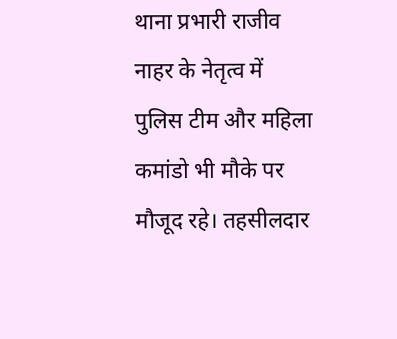थाना प्रभारी राजीव नाहर के नेतृत्व में पुलिस टीम और महिला कमांडो भी मौके पर मौजूद रहे। तहसीलदार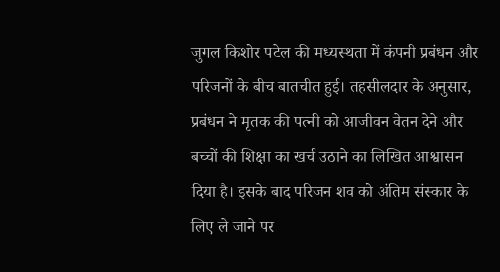जुगल किशोर पटेल की मध्यस्थता में कंपनी प्रबंधन और परिजनों के बीच बातचीत हुई। तहसीलदार के अनुसार, प्रबंधन ने मृतक की पत्नी को आजीवन वेतन देने और बच्चों की शिक्षा का खर्च उठाने का लिखित आश्वासन दिया है। इसके बाद परिजन शव को अंतिम संस्कार के लिए ले जाने पर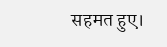सहमत हुए।